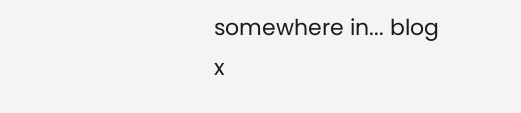somewhere in... blog
x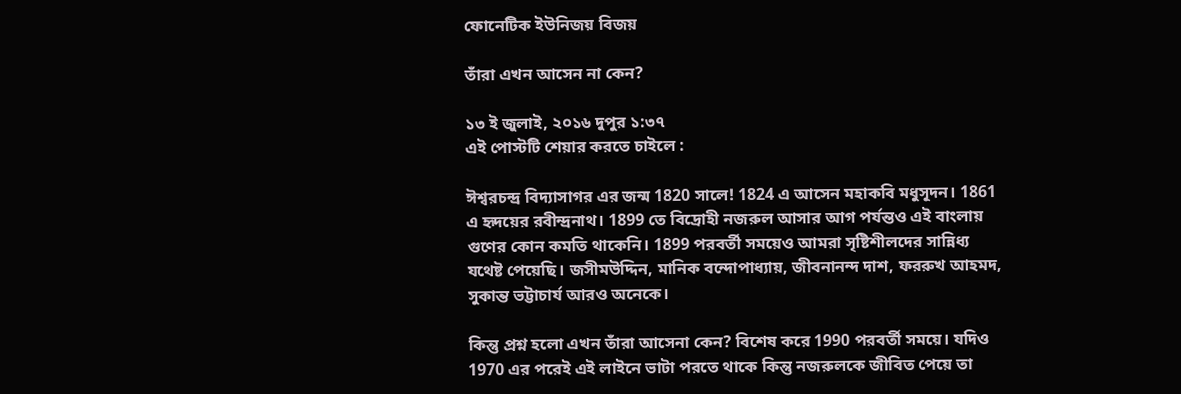ফোনেটিক ইউনিজয় বিজয়

তাঁরা এখন আসেন না কেন?

১৩ ই জুলাই, ২০১৬ দুপুর ১:৩৭
এই পোস্টটি শেয়ার করতে চাইলে :

ঈশ্বরচন্দ্র বিদ্যাসাগর এর জন্ম 1820 সালে! 1824 এ আসেন মহাকবি মধুসূদন। 1861 এ হৃদয়ের রবীন্দ্রনাথ। 1899 তে বিদ্রোহী নজরুল আসার আগ পর্যন্তও এই বাংলায় গুণের কোন কমতি থাকেনি। 1899 পরবর্তী সময়েও আমরা সৃষ্টিশীলদের সান্নিধ্য যথেষ্ট পেয়েছি। জসীমউদ্দিন, মানিক বন্দোপাধ্যায়, জীবনানন্দ দাশ, ফররুখ আহমদ, সুকান্ত ভট্টাচার্য আরও অনেকে।

কিন্তু প্রশ্ন হলো এখন তাঁরা আসেনা কেন? বিশেষ করে 1990 পরবর্তী সময়ে। যদিও 1970 এর পরেই এই লাইনে ভাটা পরতে থাকে কিন্তু নজরুলকে জীবিত পেয়ে তা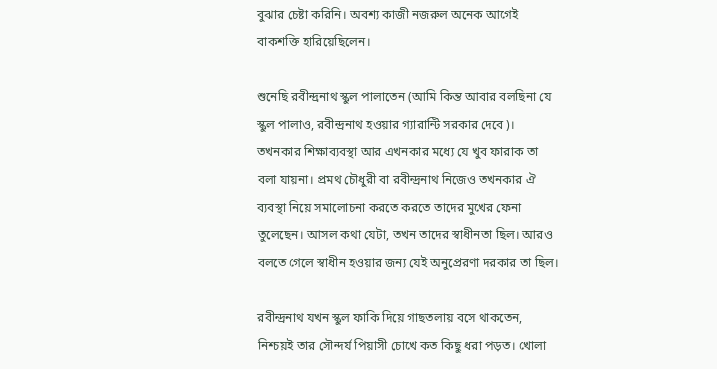বুঝার চেষ্টা করিনি। অবশ্য কাজী নজরুল অনেক আগেই বাকশক্তি হারিয়েছিলেন।

শুনেছি রবীন্দ্রনাথ স্কুল পালাতেন (আমি কিন্ত আবার বলছিনা যে স্কুল পালাও, রবীন্দ্রনাথ হওয়ার গ্যারান্টি সরকার দেবে)। তখনকার শিক্ষাব্যবস্থা আর এখনকার মধ্যে যে খুব ফারাক তা বলা যায়না। প্রমথ চৌধুরী বা রবীন্দ্রনাথ নিজেও তখনকার ঐ ব্যবস্থা নিয়ে সমালোচনা করতে করতে তাদের মুখের ফেনা তুলেছেন। আসল কথা যেটা, তখন তাদের স্বাধীনতা ছিল। আরও বলতে গেলে স্বাধীন হওয়ার জন্য যেই অনুপ্রেরণা দরকার তা ছিল।

রবীন্দ্রনাথ যখন স্কুল ফাকি দিয়ে গাছতলায় বসে থাকতেন, নিশ্চয়ই তার সৌন্দর্য পিয়াসী চোখে কত কিছু ধরা পড়ত। খোলা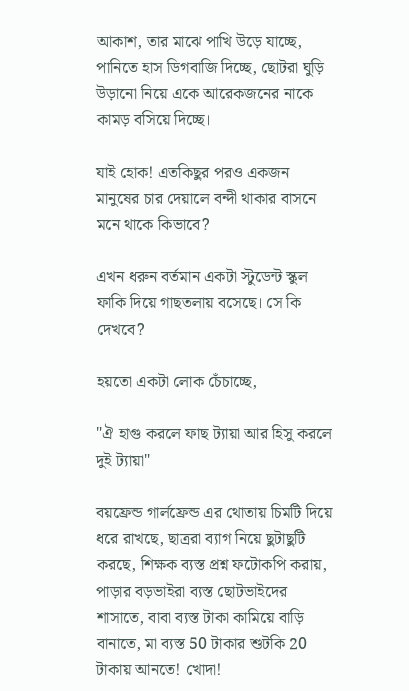আকাশ, তার মাঝে পাখি উড়ে যাচ্ছে, পানিতে হাস ডিগবাজি দিচ্ছে, ছোটরা ঘুড়ি উড়ানো নিয়ে একে আরেকজনের নাকে কামড় বসিয়ে দিচ্ছে।

যাই হোক! এতকিছুর পরও একজন মানুষের চার দেয়ালে বন্দী থাকার বাসনে মনে থাকে কিভাবে?

এখন ধরুন বর্তমান একটা স্টুডেন্ট স্কুল ফাকি দিয়ে গাছতলায় বসেছে। সে কি দেখবে?

হয়তো একটা লোক চেঁচাচ্ছে,

"ঐ হাগু করলে ফাছ ট্যায়া আর হিসু করলে দুই ট্যায়া"

বয়ফ্রেন্ড গার্লফ্রেন্ড এর থোতায় চিমটি দিয়ে ধরে রাখছে, ছাত্ররা ব্যাগ নিয়ে ছুটাছুটি করছে, শিক্ষক ব্যস্ত প্রশ্ন ফটোকপি করায়, পাড়ার বড়ভাইরা ব্যস্ত ছোটভাইদের শাসাতে, বাবা ব্যস্ত টাকা কামিয়ে বাড়ি বানাতে, মা ব্যস্ত 50 টাকার শুটকি 20 টাকায় আনতে! খোদা!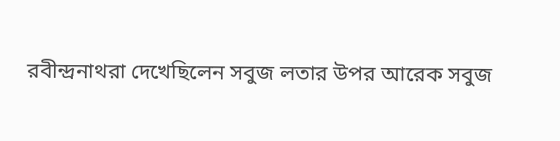রবীন্দ্রনাথরা দেখেছিলেন সবুজ লতার উপর আরেক সবুজ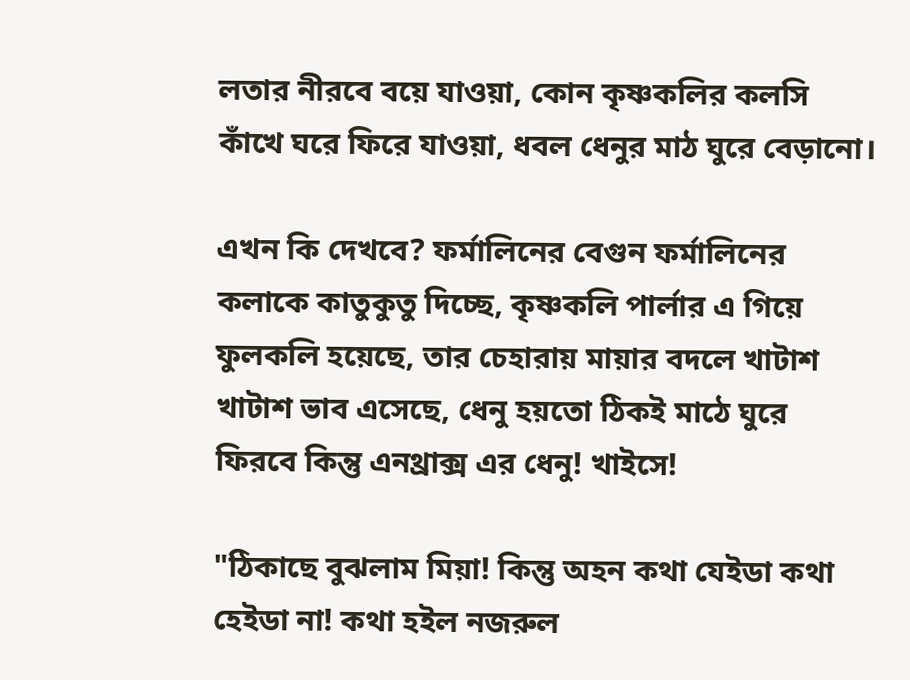লতার নীরবে বয়ে যাওয়া, কোন কৃষ্ণকলির কলসি কাঁখে ঘরে ফিরে যাওয়া, ধবল ধেনুর মাঠ ঘুরে বেড়ানো।

এখন কি দেখবে? ফর্মালিনের বেগুন ফর্মালিনের কলাকে কাতুকুতু দিচ্ছে, কৃষ্ণকলি পার্লার এ গিয়ে ফুলকলি হয়েছে, তার চেহারায় মায়ার বদলে খাটাশ খাটাশ ভাব এসেছে, ধেনু হয়তো ঠিকই মাঠে ঘুরে ফিরবে কিন্তু এনথ্রাক্স এর ধেনু! খাইসে!

"ঠিকাছে বুঝলাম মিয়া! কিন্তু অহন কথা যেইডা কথা হেইডা না! কথা হইল নজরুল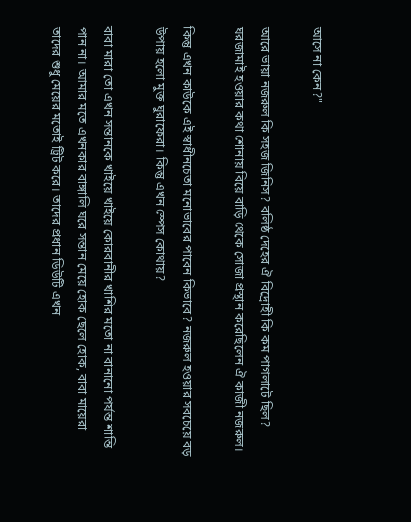আসে না কেন?"

আরে ভায়া নজরুল কি সহজ জিনিস? বলিষ্ঠ দেহের ঐ বিদ্রোহী কি কম পাগলাটে ছিল? ঘরজামাই হওয়ার কথা শোনায় বিয়ে বাড়ি থেকে সোজা প্রস্থান করেছিলেন ঐ কাজী নজরুল।

কিন্তু এখন কাউকে এই স্বাধীনচেতা মনোভাবের পাবেন কিভাবে? নজরুল হওয়ার সবচেয়ে বড় উপায় হলো মুক্ত ঘুরাফেরা। কিন্তু এখন স্পেস কোথায়?

বাবা মারা তো এখন সন্তানকে খাইয়ে খাইয়ে কোরবানীর খাশির মতো না বানানো পর্যন্ত শান্তি পান না। আমার মতে এখনকার বাঙ্গালি ঘরে সন্তান মেয়ে হোক ছেলে হোক, বাবা মায়েরা তাদের শুধু মেয়ের মতোই ট্রিট করে। তাদের প্রধান ডিউটি এখন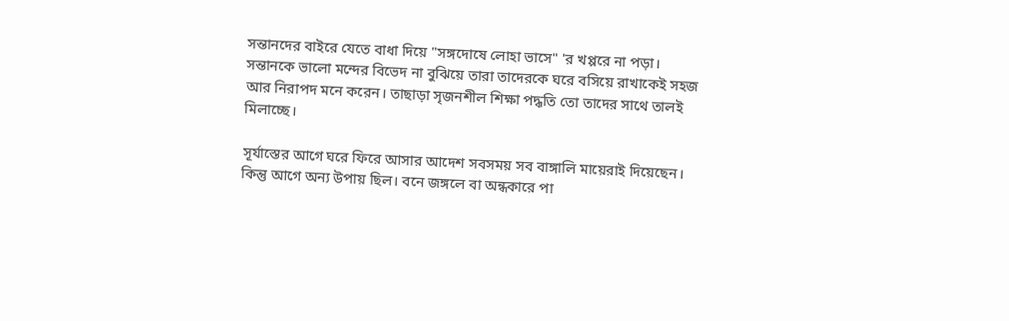সন্তানদের বাইরে যেতে বাধা দিয়ে "সঙ্গদোষে লোহা ভাসে" 'র খপ্পরে না পড়া। সন্তানকে ভালো মন্দের বিভেদ না বুঝিয়ে তারা তাদেরকে ঘরে বসিয়ে রাখাকেই সহজ আর নিরাপদ মনে করেন। তাছাড়া সৃজনশীল শিক্ষা পদ্ধতি তো তাদের সাথে তালই মিলাচ্ছে।

সূর্যাস্তের আগে ঘরে ফিরে আসার আদেশ সবসময় সব বাঙ্গালি মায়েরাই দিয়েছেন। কিন্তু আগে অন্য উপায় ছিল। বনে জঙ্গলে বা অন্ধকারে পা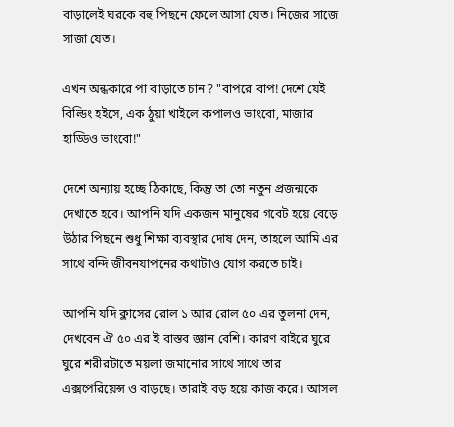বাড়ালেই ঘরকে বহু পিছনে ফেলে আসা যেত। নিজের সাজে সাজা যেত।

এখন অন্ধকারে পা বাড়াতে চান? "বাপরে বাপ! দেশে যেই বিল্ডিং হইসে, এক ঠুয়া খাইলে কপালও ভাংবো, মাজার হাড্ডিও ভাংবো!"

দেশে অন্যায় হচ্ছে ঠিকাছে, কিন্তু তা তো নতুন প্রজন্মকে দেখাতে হবে। আপনি যদি একজন মানুষের গবেট হয়ে বেড়ে উঠার পিছনে শুধু শিক্ষা ব্যবস্থার দোষ দেন, তাহলে আমি এর সাথে বন্দি জীবনযাপনের কথাটাও যোগ করতে চাই।

আপনি যদি ক্লাসের রোল ১ আর রোল ৫০ এর তুলনা দেন, দেখবেন ঐ ৫০ এর ই বাস্তব জ্ঞান বেশি। কারণ বাইরে ঘুরে ঘুরে শরীরটাতে ময়লা জমানোর সাথে সাথে তার এক্সপেরিয়েন্স ও বাড়ছে। তারাই বড় হয়ে কাজ করে। আসল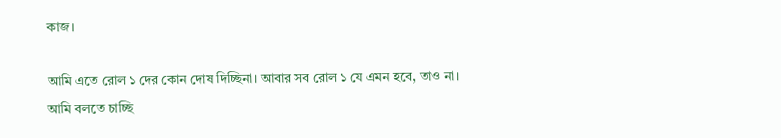কাজ।

আমি এতে রোল ১ দের কোন দোষ দিচ্ছিনা। আবার সব রোল ১ যে এমন হবে, তাও না। আমি বলতে চাচ্ছি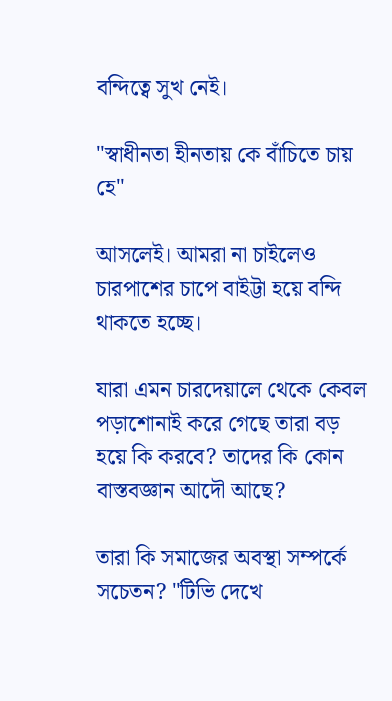বন্দিত্বে সুখ নেই।

"স্বাধীনতা হীনতায় কে বাঁচিতে চায় হে"

আসলেই। আমরা না চাইলেও চারপাশের চাপে বাইট্টা হয়ে বন্দি থাকতে হচ্ছে।

যারা এমন চারদেয়ালে থেকে কেবল পড়াশোনাই করে গেছে তারা বড় হয়ে কি করবে? তাদের কি কোন বাস্তবজ্ঞান আদৌ আছে?

তারা কি সমাজের অবস্থা সম্পর্কে সচেতন? "টিভি দেখে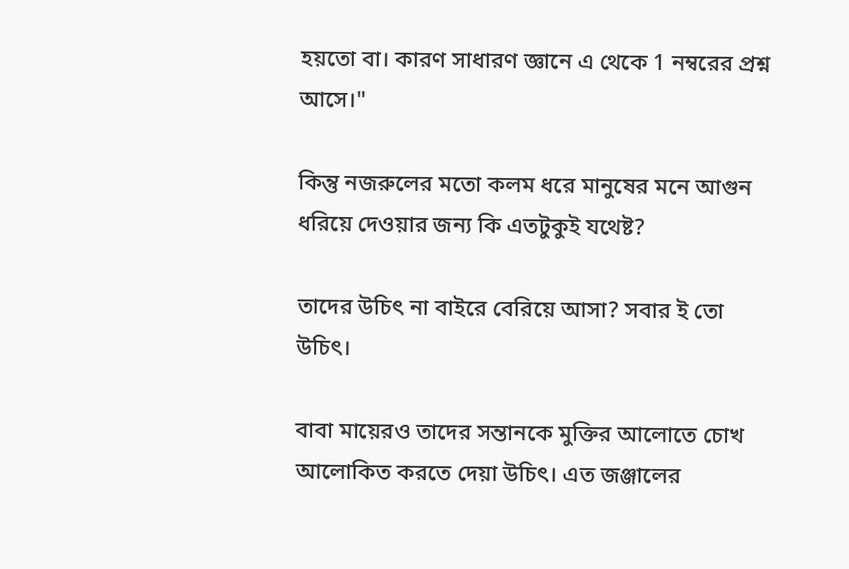হয়তো বা। কারণ সাধারণ জ্ঞানে এ থেকে 1 নম্বরের প্রশ্ন আসে।"

কিন্তু নজরুলের মতো কলম ধরে মানুষের মনে আগুন ধরিয়ে দেওয়ার জন্য কি এতটুকুই যথেষ্ট?

তাদের উচিৎ না বাইরে বেরিয়ে আসা? সবার ই তো উচিৎ।

বাবা মায়েরও তাদের সন্তানকে মুক্তির আলোতে চোখ আলোকিত করতে দেয়া উচিৎ। এত জঞ্জালের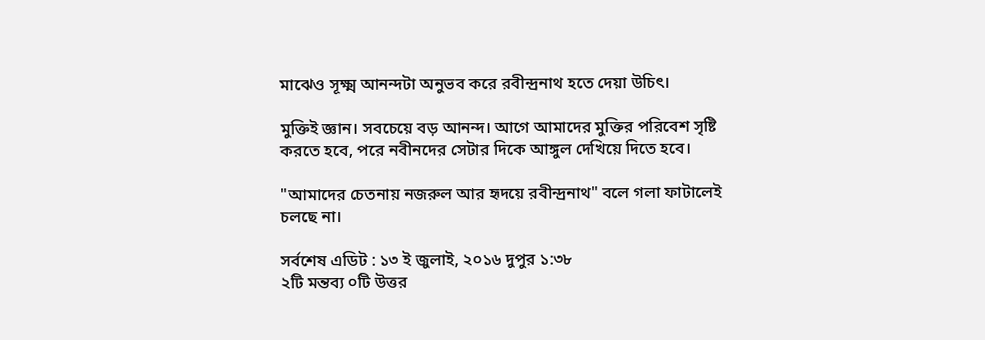মাঝেও সূক্ষ্ম আনন্দটা অনুভব করে রবীন্দ্রনাথ হতে দেয়া উচিৎ।

মুক্তিই জ্ঞান। সবচেয়ে বড় আনন্দ। আগে আমাদের মুক্তির পরিবেশ সৃষ্টি করতে হবে, পরে নবীনদের সেটার দিকে আঙ্গুল দেখিয়ে দিতে হবে।

"আমাদের চেতনায় নজরুল আর হৃদয়ে রবীন্দ্রনাথ" বলে গলা ফাটালেই চলছে না।

সর্বশেষ এডিট : ১৩ ই জুলাই, ২০১৬ দুপুর ১:৩৮
২টি মন্তব্য ০টি উত্তর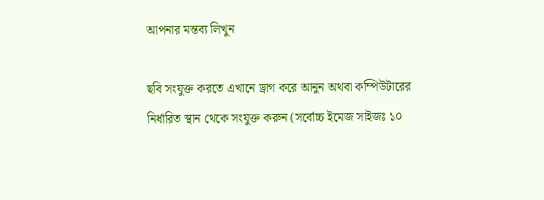আপনার মন্তব্য লিখুন

ছবি সংযুক্ত করতে এখানে ড্রাগ করে আনুন অথবা কম্পিউটারের নির্ধারিত স্থান থেকে সংযুক্ত করুন (সর্বোচ্চ ইমেজ সাইজঃ ১০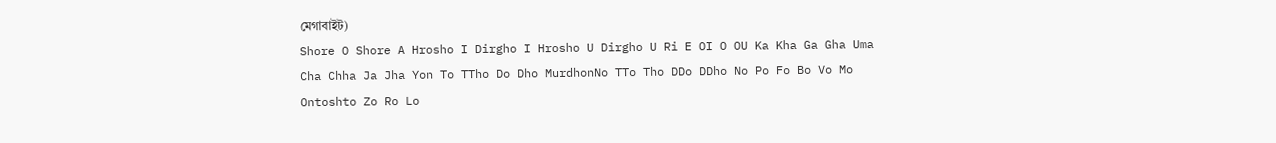মেগাবাইট)
Shore O Shore A Hrosho I Dirgho I Hrosho U Dirgho U Ri E OI O OU Ka Kha Ga Gha Uma Cha Chha Ja Jha Yon To TTho Do Dho MurdhonNo TTo Tho DDo DDho No Po Fo Bo Vo Mo Ontoshto Zo Ro Lo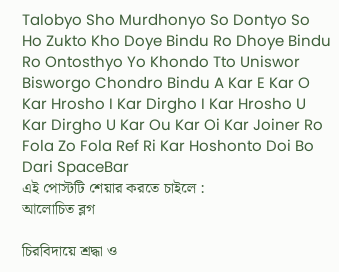Talobyo Sho Murdhonyo So Dontyo So Ho Zukto Kho Doye Bindu Ro Dhoye Bindu Ro Ontosthyo Yo Khondo Tto Uniswor Bisworgo Chondro Bindu A Kar E Kar O Kar Hrosho I Kar Dirgho I Kar Hrosho U Kar Dirgho U Kar Ou Kar Oi Kar Joiner Ro Fola Zo Fola Ref Ri Kar Hoshonto Doi Bo Dari SpaceBar
এই পোস্টটি শেয়ার করতে চাইলে :
আলোচিত ব্লগ

চিরবিদায়ে শ্রদ্ধা ও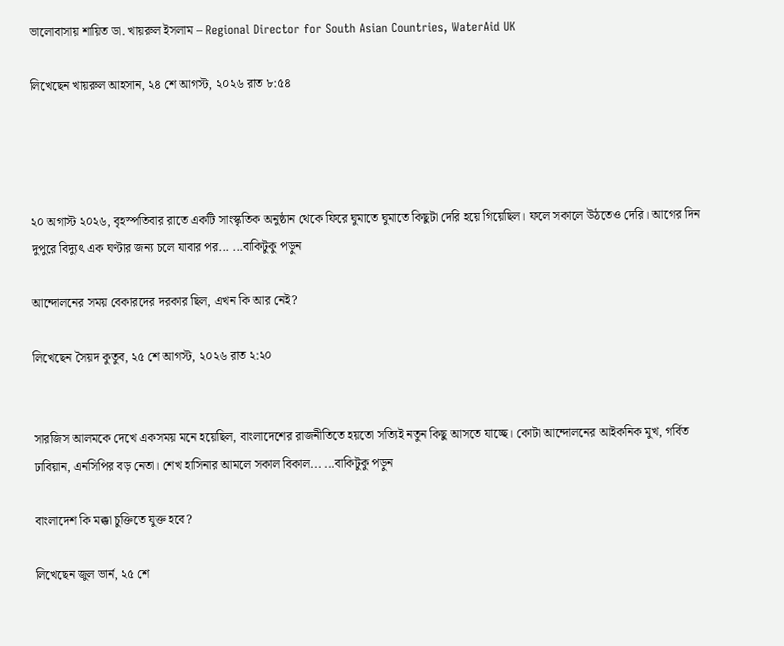ভালোবাসায় শায়িত ডা. খায়রুল ইসলাম – Regional Director for South Asian Countries, WaterAid UK

লিখেছেন খায়রুল আহসান, ২৪ শে আগস্ট, ২০২৬ রাত ৮:৫৪




২০ অগাস্ট ২০২৬, বৃহস্পতিবার রাতে একটি সাংস্কৃতিক অনুষ্ঠান থেকে ফিরে ঘুমাতে ঘুমাতে কিছুটা দেরি হয়ে গিয়েছিল। ফলে সকালে উঠতেও দেরি। আগের দিন দুপুরে বিদ্যুৎ এক ঘণ্টার জন্য চলে যাবার পর... ...বাকিটুকু পড়ুন

আন্দোলনের সময় বেকারদের দরকার ছিল, এখন কি আর নেই?

লিখেছেন সৈয়দ কুতুব, ২৫ শে আগস্ট, ২০২৬ রাত ২:২০


সারজিস আলমকে দেখে একসময় মনে হয়েছিল, বাংলাদেশের রাজনীতিতে হয়তো সত্যিই নতুন কিছু আসতে যাচ্ছে। কোটা আন্দোলনের আইকনিক মুখ, গর্বিত ঢাবিয়ান, এনসিপির বড় নেতা। শেখ হাসিনার আমলে সকাল বিকাল... ...বাকিটুকু পড়ুন

বাংলাদেশ কি মক্কা চুক্তিতে যুক্ত হবে?

লিখেছেন জুল ভার্ন, ২৫ শে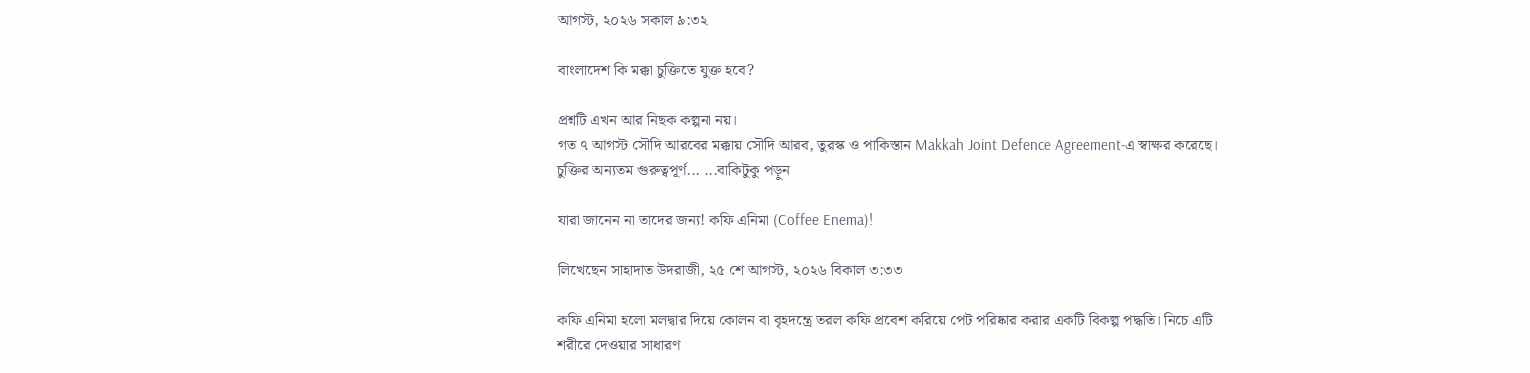আগস্ট, ২০২৬ সকাল ৯:৩২

বাংলাদেশ কি মক্কা চুক্তিতে যুক্ত হবে?

প্রশ্নটি এখন আর নিছক কল্পনা নয়।
গত ৭ আগস্ট সৌদি আরবের মক্কায় সৌদি আরব, তুরস্ক ও পাকিস্তান Makkah Joint Defence Agreement-এ স্বাক্ষর করেছে। চুক্তির অন্যতম গুরুত্বপূর্ণ... ...বাকিটুকু পড়ুন

যারা জানেন না তাদের জন্য! কফি এনিমা (Coffee Enema)!

লিখেছেন সাহাদাত উদরাজী, ২৫ শে আগস্ট, ২০২৬ বিকাল ৩:৩৩

কফি এনিমা হলো মলদ্বার দিয়ে কোলন বা বৃহদন্ত্রে তরল কফি প্রবেশ করিয়ে পেট পরিষ্কার করার একটি বিকল্প পদ্ধতি। নিচে এটি শরীরে দেওয়ার সাধারণ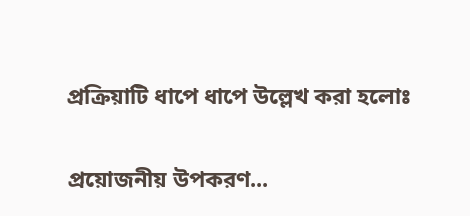প্রক্রিয়াটি ধাপে ধাপে উল্লেখ করা হলোঃ

প্রয়োজনীয় উপকরণ...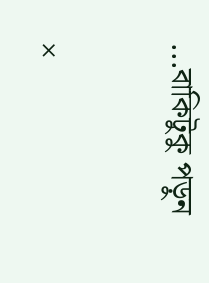...বাকিটুকু পড়ুন

×